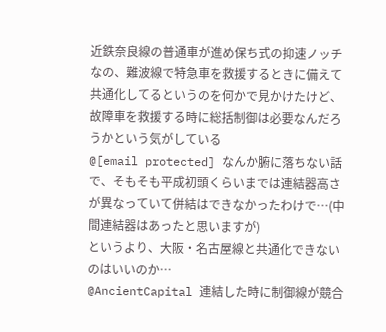近鉄奈良線の普通車が進め保ち式の抑速ノッチなの、難波線で特急車を救援するときに備えて共通化してるというのを何かで見かけたけど、故障車を救援する時に総括制御は必要なんだろうかという気がしている
@[email protected] なんか腑に落ちない話で、そもそも平成初頭くらいまでは連結器高さが異なっていて併結はできなかったわけで…(中間連結器はあったと思いますが)
というより、大阪・名古屋線と共通化できないのはいいのか…
@AncientCapital 連結した時に制御線が競合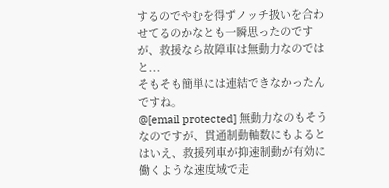するのでやむを得ずノッチ扱いを合わせてるのかなとも一瞬思ったのですが、救援なら故障車は無動力なのではと...
そもそも簡単には連結できなかったんですね。
@[email protected] 無動力なのもそうなのですが、貫通制動軸数にもよるとはいえ、救援列車が抑速制動が有効に働くような速度域で走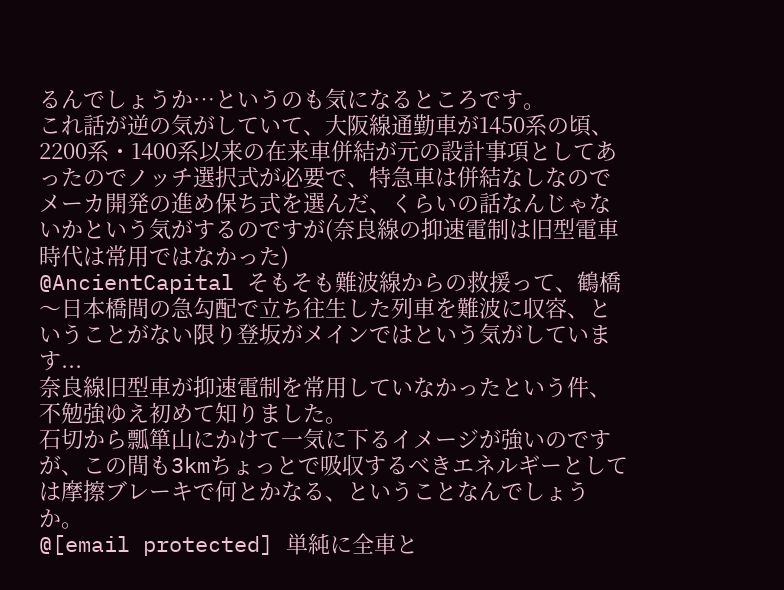るんでしょうか…というのも気になるところです。
これ話が逆の気がしていて、大阪線通勤車が1450系の頃、2200系・1400系以来の在来車併結が元の設計事項としてあったのでノッチ選択式が必要で、特急車は併結なしなのでメーカ開発の進め保ち式を選んだ、くらいの話なんじゃないかという気がするのですが(奈良線の抑速電制は旧型電車時代は常用ではなかった)
@AncientCapital そもそも難波線からの救援って、鶴橋〜日本橋間の急勾配で立ち往生した列車を難波に収容、ということがない限り登坂がメインではという気がしています...
奈良線旧型車が抑速電制を常用していなかったという件、不勉強ゆえ初めて知りました。
石切から瓢箪山にかけて一気に下るイメージが強いのですが、この間も3kmちょっとで吸収するべきエネルギーとしては摩擦ブレーキで何とかなる、ということなんでしょうか。
@[email protected] 単純に全車と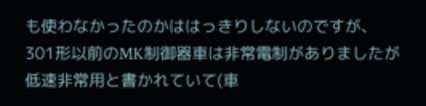も使わなかったのかははっきりしないのですが、301形以前のMK制御器車は非常電制がありましたが低速非常用と書かれていて(車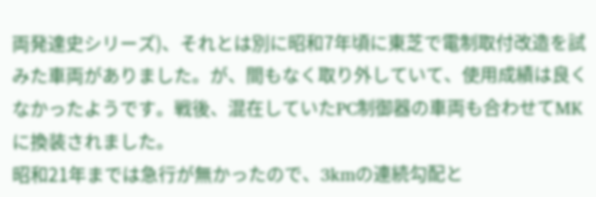両発達史シリーズ)、それとは別に昭和7年頃に東芝で電制取付改造を試みた車両がありました。が、間もなく取り外していて、使用成績は良くなかったようです。戦後、混在していたPC制御器の車両も合わせてMKに換装されました。
昭和21年までは急行が無かったので、3kmの連続勾配と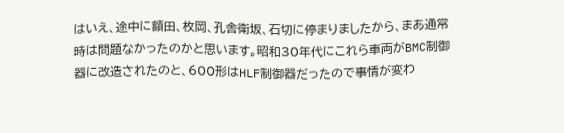はいえ、途中に額田、枚岡、孔舎衛坂、石切に停まりましたから、まあ通常時は問題なかったのかと思います。昭和30年代にこれら車両がBMC制御器に改造されたのと、600形はHLF制御器だったので事情が変わ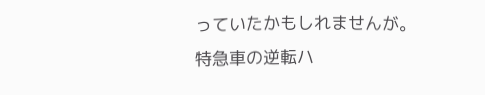っていたかもしれませんが。
特急車の逆転ハ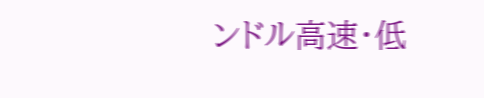ンドル高速・低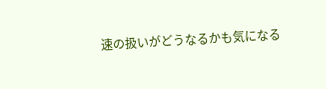速の扱いがどうなるかも気になる